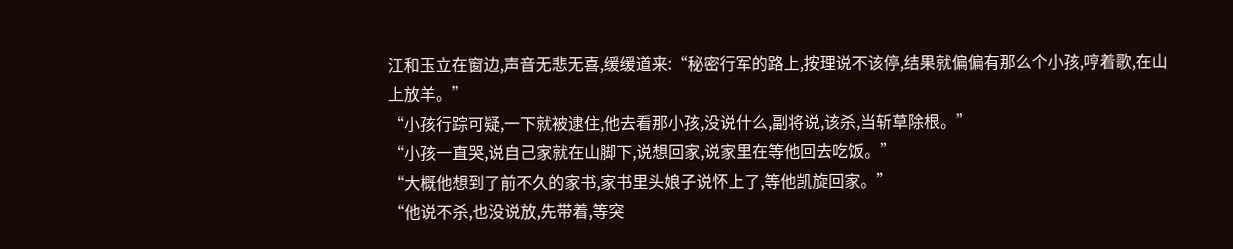江和玉立在窗边,声音无悲无喜,缓缓道来:“秘密行军的路上,按理说不该停,结果就偏偏有那么个小孩,哼着歌,在山上放羊。”
“小孩行踪可疑,一下就被逮住,他去看那小孩,没说什么,副将说,该杀,当斩草除根。”
“小孩一直哭,说自己家就在山脚下,说想回家,说家里在等他回去吃饭。”
“大概他想到了前不久的家书,家书里头娘子说怀上了,等他凯旋回家。”
“他说不杀,也没说放,先带着,等突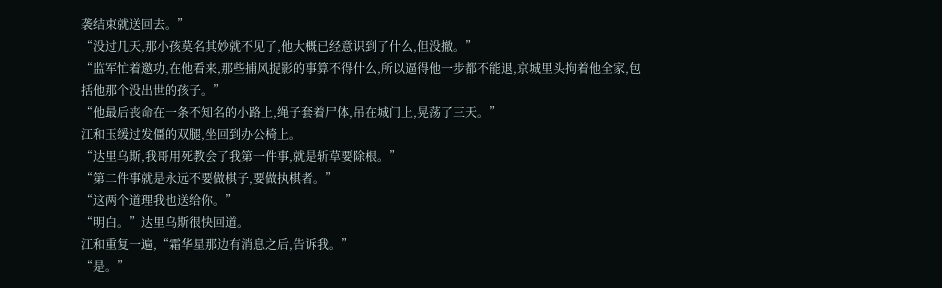袭结束就送回去。”
“没过几天,那小孩莫名其妙就不见了,他大概已经意识到了什么,但没撤。”
“监军忙着邀功,在他看来,那些捕风捉影的事算不得什么,所以逼得他一步都不能退,京城里头拘着他全家,包括他那个没出世的孩子。”
“他最后丧命在一条不知名的小路上,绳子套着尸体,吊在城门上,晃荡了三天。”
江和玉缓过发僵的双腿,坐回到办公椅上。
“达里乌斯,我哥用死教会了我第一件事,就是斩草要除根。”
“第二件事就是永远不要做棋子,要做执棋者。”
“这两个道理我也送给你。”
“明白。”达里乌斯很快回道。
江和重复一遍,“霜华星那边有消息之后,告诉我。”
“是。”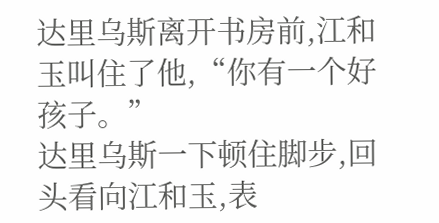达里乌斯离开书房前,江和玉叫住了他,“你有一个好孩子。”
达里乌斯一下顿住脚步,回头看向江和玉,表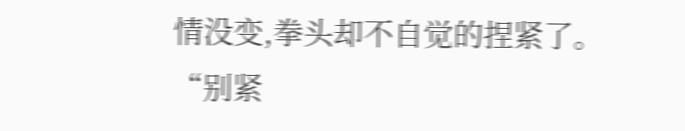情没变,拳头却不自觉的捏紧了。
“别紧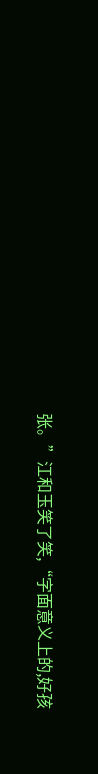张。”江和玉笑了笑,“字面意义上的,好孩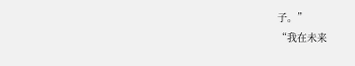子。”
“我在未来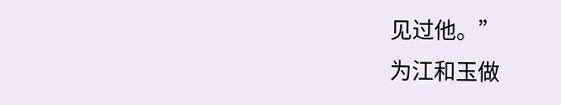见过他。”
为江和玉做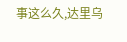事这么久,达里乌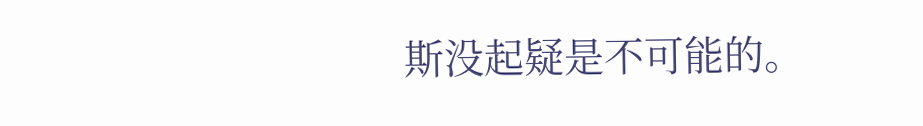斯没起疑是不可能的。